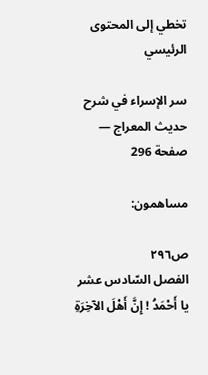تخطي إلى المحتوى الرئيسي

سر الإسراء في شرح حديث المعراج — صفحة 296

مساهمون:

ص٢٩٦
الفصل السّادس عشر يا أَحْمَدُ ! إِنَّ أَهْلَ الآخِرَةِ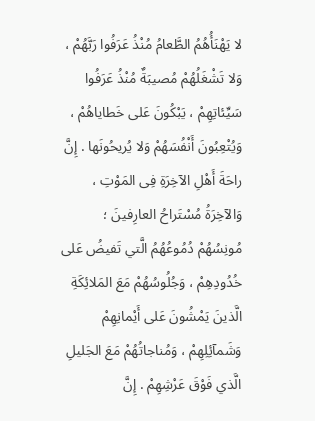لا يَهْنَأُهُمُ الطَّعامُ مُنْذُ عَرَفُوا رَبَّهُمْ ، وَلا تَشْغَلُهُمْ مُصيبَةٌ مُنْذُ عَرَفُوا سَيِّئاتِهِمْ ، يَبْكُونَ عَلى خَطاياهُمْ ، وَيُتْعِبُونَ أَنْفُسَهُمْ وَلا يُريحُونَها . إِنَّ راحَةَ أَهْلِ الآخِرَةِ فِى المَوْتِ ، وَالآخِرَةُ مُسْتَراحُ العارِفينَ ؛ مُونِسُهُمْ دُمُوعُهُمُ الَّتي تَفيضُ عَلى خُدُودِهِمْ ، وَجُلُوسُهُمْ مَعَ المَلائِكَةِ الَّذينَ يَمْشُونَ عَلى أَيْمانِهِمْ وَشَمآئِلِهِمْ ، وَمُناجاتُهُمْ مَعَ الجَليلِ الَّذي فَوْقَ عَرْشِهِمْ . إِنَّ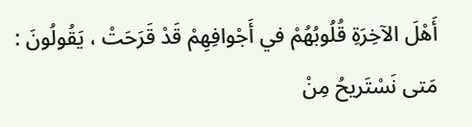أَهْلَ الآخِرَةِ قُلُوبُهُمْ في أَجْوافِهِمْ قَدْ قَرَحَتْ ، يَقُولُونَ : مَتى نَسْتَريحُ مِنْ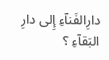دارِالفَنآءِ إِلى دارِ البَقآءِ ؟